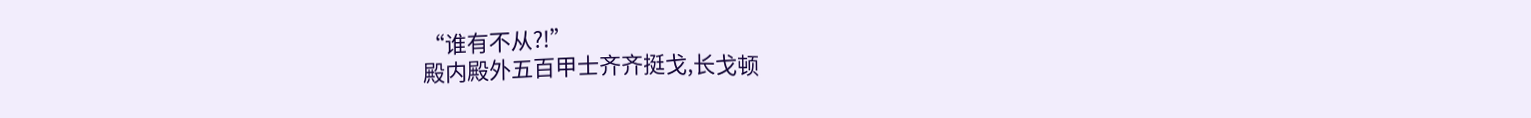“谁有不从?!”
殿内殿外五百甲士齐齐挺戈,长戈顿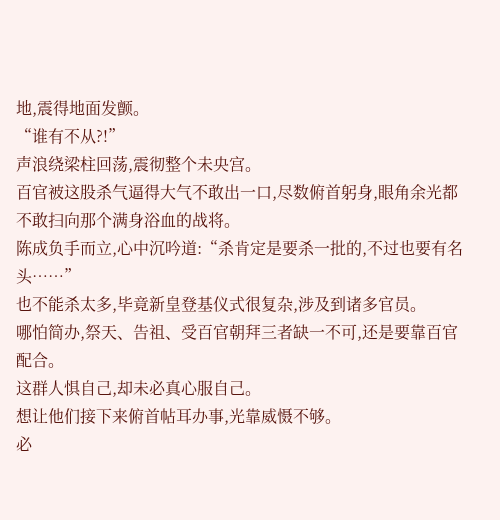地,震得地面发颤。
“谁有不从?!”
声浪绕梁柱回荡,震彻整个未央宫。
百官被这股杀气逼得大气不敢出一口,尽数俯首躬身,眼角余光都不敢扫向那个满身浴血的战将。
陈成负手而立,心中沉吟道:“杀肯定是要杀一批的,不过也要有名头……”
也不能杀太多,毕竟新皇登基仪式很复杂,涉及到诸多官员。
哪怕简办,祭天、告祖、受百官朝拜三者缺一不可,还是要靠百官配合。
这群人惧自己,却未必真心服自己。
想让他们接下来俯首帖耳办事,光靠威慑不够。
必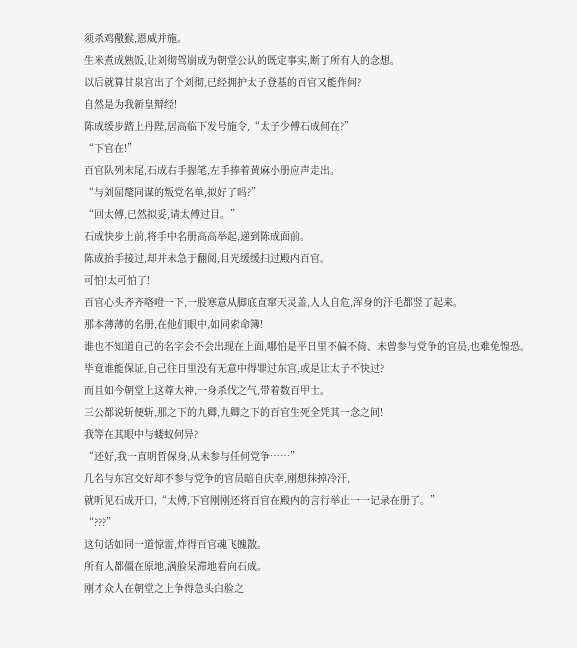须杀鸡儆猴,恩威并施。
生米煮成熟饭,让刘彻驾崩成为朝堂公认的既定事实,断了所有人的念想。
以后就算甘泉宫出了个刘彻,已经拥护太子登基的百官又能作何?
自然是为我新皇辩经!
陈成缓步踏上丹陛,居高临下发号施令,“太子少傅石成何在?”
“下官在!”
百官队列末尾,石成右手握笔,左手捧着黄麻小册应声走出。
“与刘屈氂同谋的叛党名单,拟好了吗?”
“回太傅,已然拟妥,请太傅过目。”
石成快步上前,将手中名册高高举起,递到陈成面前。
陈成抬手接过,却并未急于翻阅,目光缓缓扫过殿内百官。
可怕!太可怕了!
百官心头齐齐咯噔一下,一股寒意从脚底直窜天灵盖,人人自危,浑身的汗毛都竖了起来。
那本薄薄的名册,在他们眼中,如同索命簿!
谁也不知道自己的名字会不会出现在上面,哪怕是平日里不偏不倚、未曾参与党争的官员,也难免惶恐。
毕竟谁能保证,自己往日里没有无意中得罪过东宫,或是让太子不快过?
而且如今朝堂上这尊大神,一身杀伐之气,带着数百甲士。
三公都说斩便斩,那之下的九卿,九卿之下的百官生死全凭其一念之间!
我等在其眼中与蝼蚁何异?
“还好,我一直明哲保身,从未参与任何党争……”
几名与东宫交好却不参与党争的官员暗自庆幸,刚想抹掉冷汗,
就听见石成开口,“太傅,下官刚刚还将百官在殿内的言行举止一一记录在册了。”
“???”
这句话如同一道惊雷,炸得百官魂飞魄散。
所有人都僵在原地,满脸呆滞地看向石成。
刚才众人在朝堂之上争得急头白脸之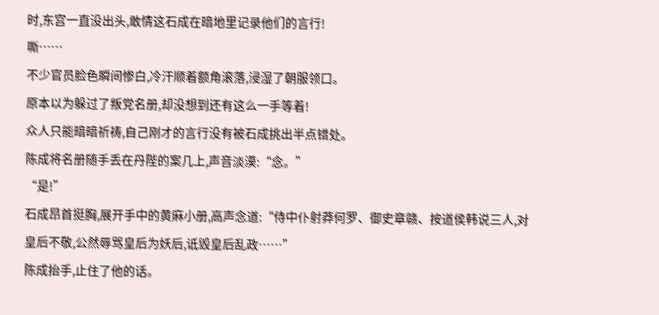时,东宫一直没出头,敢情这石成在暗地里记录他们的言行!
嘶……
不少官员脸色瞬间惨白,冷汗顺着额角滚落,浸湿了朝服领口。
原本以为躲过了叛党名册,却没想到还有这么一手等着!
众人只能暗暗祈祷,自己刚才的言行没有被石成挑出半点错处。
陈成将名册随手丢在丹陛的案几上,声音淡漠:“念。”
“是!”
石成昂首挺胸,展开手中的黄麻小册,高声念道:“侍中仆射莽何罗、御史章赣、按道侯韩说三人,对皇后不敬,公然辱骂皇后为妖后,诋毁皇后乱政……”
陈成抬手,止住了他的话。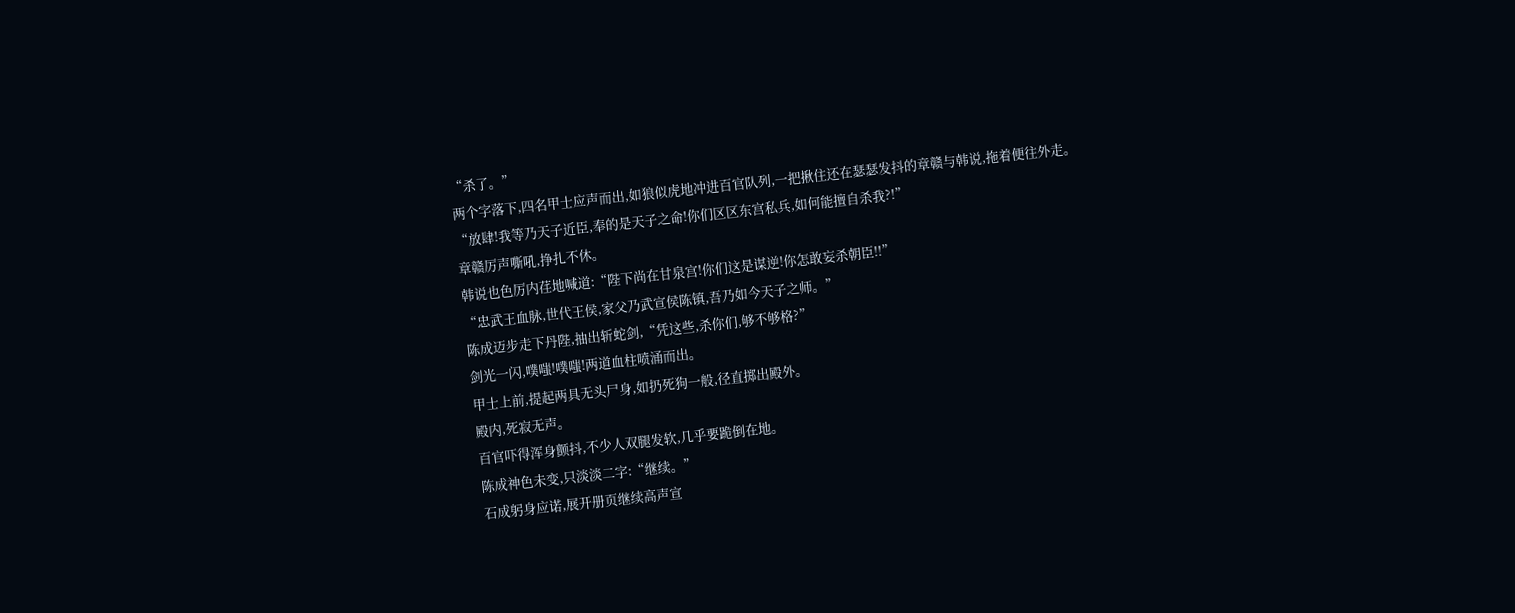“杀了。”
两个字落下,四名甲士应声而出,如狼似虎地冲进百官队列,一把揪住还在瑟瑟发抖的章赣与韩说,拖着便往外走。
“放肆!我等乃天子近臣,奉的是天子之命!你们区区东宫私兵,如何能擅自杀我?!”
章赣厉声嘶吼,挣扎不休。
韩说也色厉内荏地喊道:“陛下尚在甘泉宫!你们这是谋逆!你怎敢妄杀朝臣!!”
“忠武王血脉,世代王侯,家父乃武宣侯陈镇,吾乃如今天子之师。”
陈成迈步走下丹陛,抽出斩蛇剑,“凭这些,杀你们,够不够格?”
剑光一闪,噗嗤!噗嗤!两道血柱喷涌而出。
甲士上前,提起两具无头尸身,如扔死狗一般,径直掷出殿外。
殿内,死寂无声。
百官吓得浑身颤抖,不少人双腿发软,几乎要跪倒在地。
陈成神色未变,只淡淡二字:“继续。”
石成躬身应诺,展开册页继续高声宣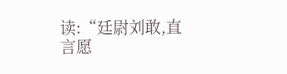读:“廷尉刘敢,直言愿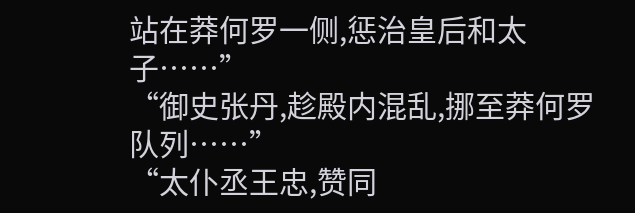站在莽何罗一侧,惩治皇后和太子……”
“御史张丹,趁殿内混乱,挪至莽何罗队列……”
“太仆丞王忠,赞同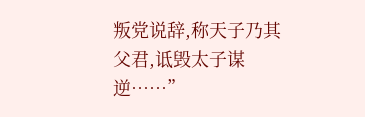叛党说辞,称天子乃其父君,诋毁太子谋逆……”